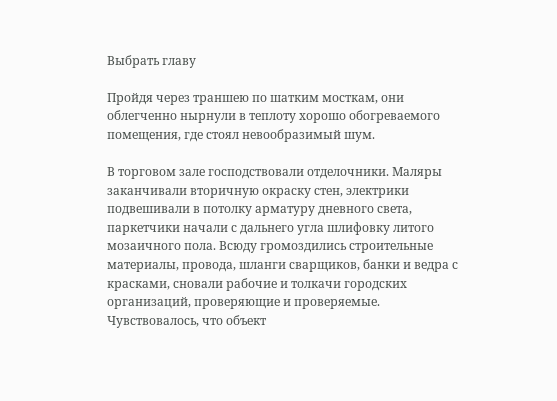Выбрать главу

Пройдя через траншею по шатким мосткам, они облегченно нырнули в теплоту хорошо обогреваемого помещения, где стоял невообразимый шум.

В торговом зале господствовали отделочники. Маляры заканчивали вторичную окраску стен, электрики подвешивали в потолку арматуру дневного света, паркетчики начали с дальнего угла шлифовку литого мозаичного пола. Всюду громоздились строительные материалы, провода, шланги сварщиков, банки и ведра с красками, сновали рабочие и толкачи городских организаций, проверяющие и проверяемые. Чувствовалось, что объект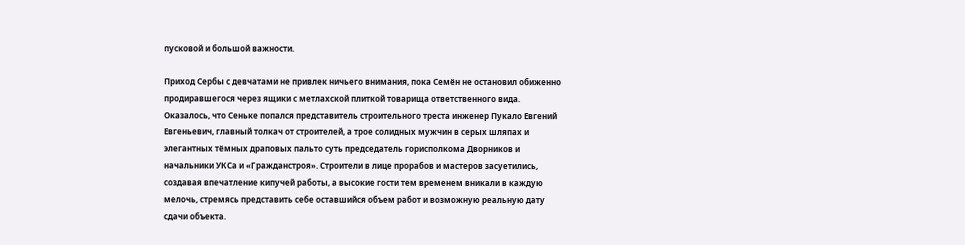пусковой и большой важности.

Приход Сербы с девчатами не привлек ничьего внимания, пока Семён не остановил обиженно продиравшегося через ящики с метлахской плиткой товарища ответственного вида. Оказалось, что Сеньке попался представитель строительного треста инженер Пукало Евгений Евгеньевич, главный толкач от строителей, а трое солидных мужчин в серых шляпах и элегантных тёмных драповых пальто суть председатель горисполкома Дворников и начальники УКСа и «Гражданстроя». Строители в лице прорабов и мастеров засуетились, создавая впечатление кипучей работы, а высокие гости тем временем вникали в каждую мелочь, стремясь представить себе оставшийся объем работ и возможную реальную дату сдачи объекта.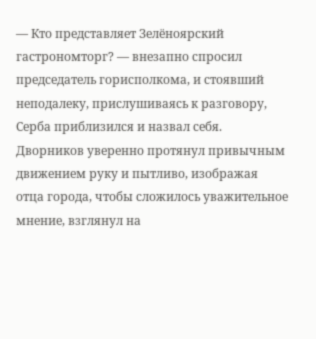— Кто представляет Зелёноярский гастрономторг? — внезапно спросил председатель горисполкома, и стоявший неподалеку, прислушиваясь к разговору, Серба приблизился и назвал себя. Дворников уверенно протянул привычным движением руку и пытливо, изображая отца города, чтобы сложилось уважительное мнение, взглянул на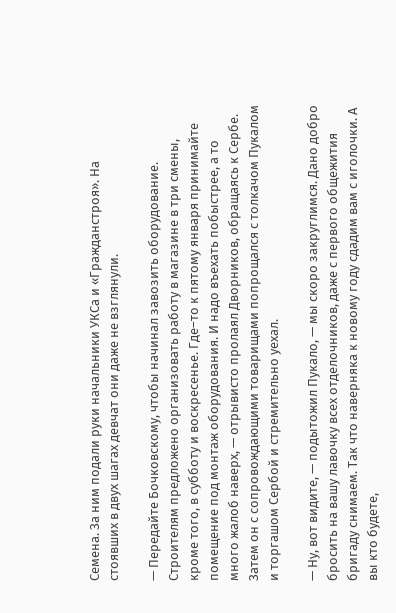Семена. За ним подали руки начальники УКСа и «Гражданстроя». На стоявших в двух шагах девчат они даже не взглянули.

— Передайте Бочковскому, чтобы начинал завозить оборудование. Строителям предложено организовать работу в магазине в три смены, кроме того, в субботу и воскресенье. Где–то к пятому января принимайте помещение под монтаж оборудования. И надо въехать побыстрее, а то много жалоб наверх, — отрывисто пролаял Дворников, обращаясь к Сербе. Затем он с сопровождающими товарищами попрощался с толкачом Пукалом и торгашом Сербой и стремительно уехал.

— Ну, вот видите, — подытожил Пукало, — мы скоро закруглимся. Дано добро бросить на вашу лавочку всех отделочников, даже с первого общежития бригаду снимаем. Так что наверняка к новому году сдадим вам с иголочки. А вы кто будете,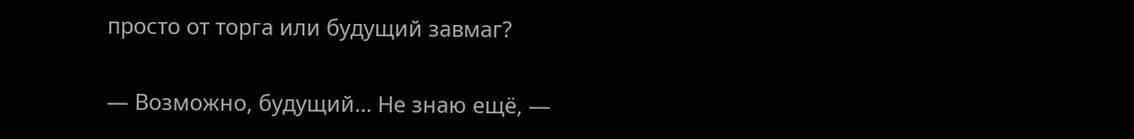просто от торга или будущий завмаг?

— Возможно, будущий… Не знаю ещё, —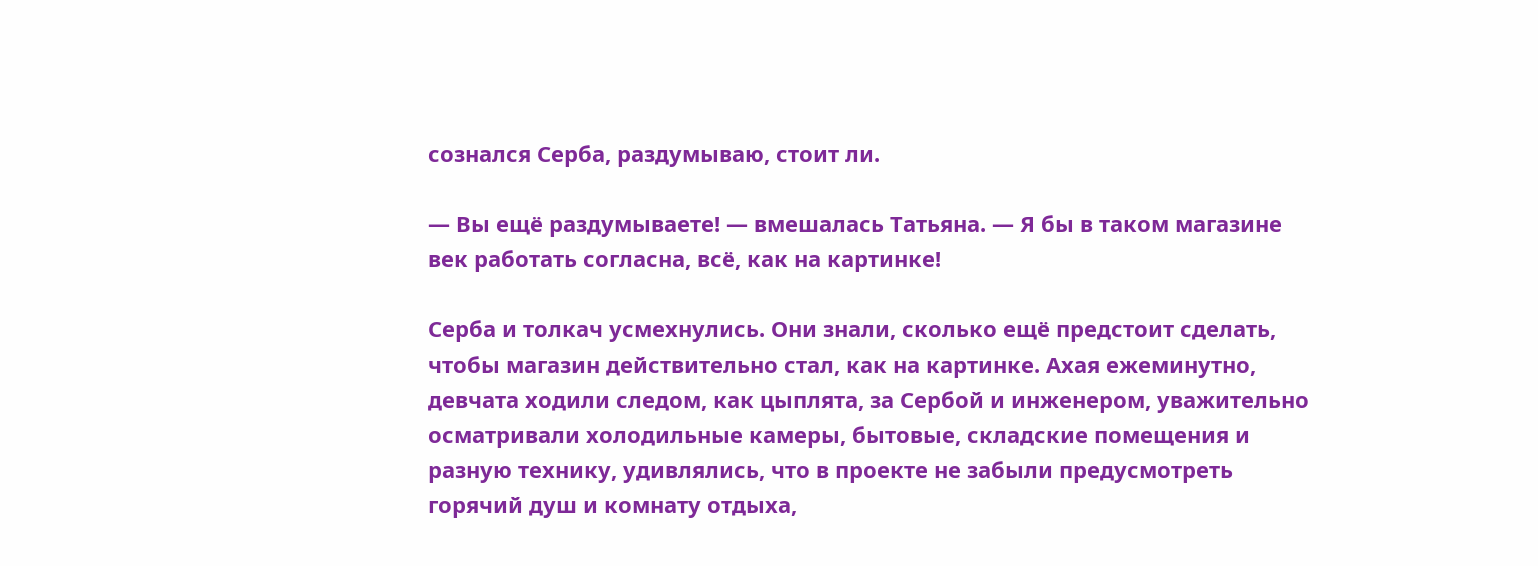сознался Серба, раздумываю, стоит ли.

— Вы ещё раздумываете! — вмешалась Татьяна. — Я бы в таком магазине век работать согласна, всё, как на картинке!

Серба и толкач усмехнулись. Они знали, сколько ещё предстоит сделать, чтобы магазин действительно стал, как на картинке. Ахая ежеминутно, девчата ходили следом, как цыплята, за Сербой и инженером, уважительно осматривали холодильные камеры, бытовые, складские помещения и разную технику, удивлялись, что в проекте не забыли предусмотреть горячий душ и комнату отдыха,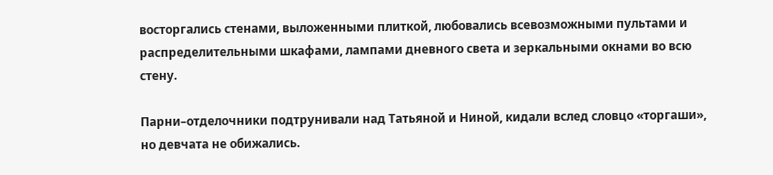восторгались стенами, выложенными плиткой, любовались всевозможными пультами и распределительными шкафами, лампами дневного света и зеркальными окнами во всю стену.

Парни–отделочники подтрунивали над Татьяной и Ниной, кидали вслед словцо «торгаши», но девчата не обижались.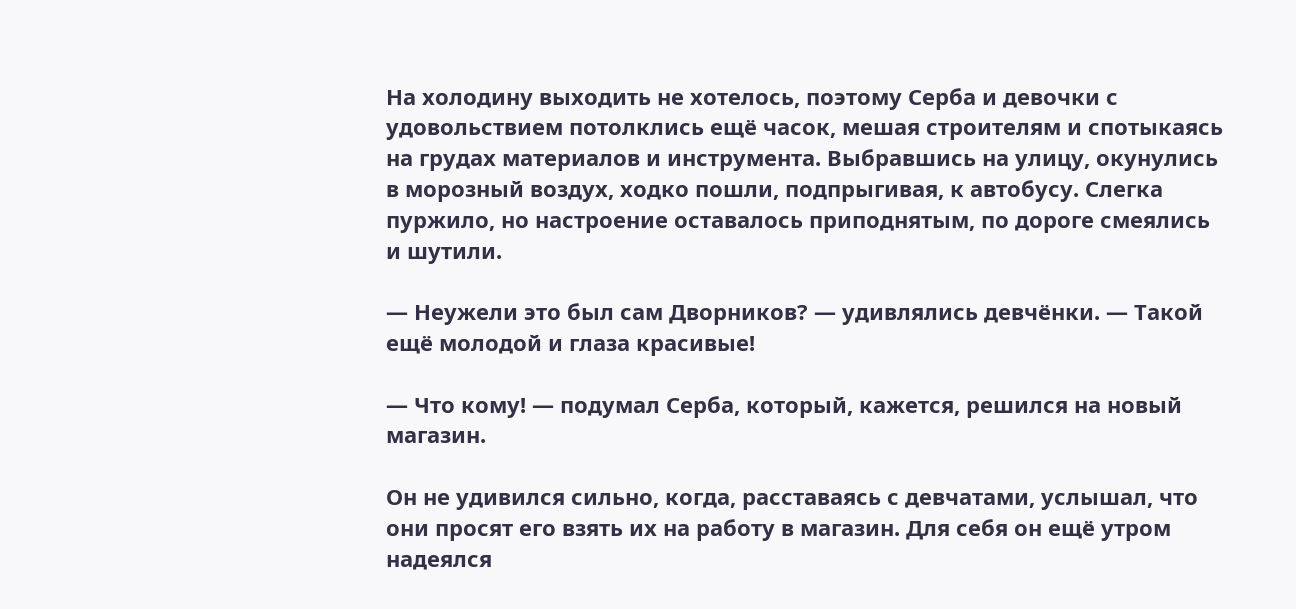На холодину выходить не хотелось, поэтому Серба и девочки с удовольствием потолклись ещё часок, мешая строителям и спотыкаясь на грудах материалов и инструмента. Выбравшись на улицу, окунулись в морозный воздух, ходко пошли, подпрыгивая, к автобусу. Слегка пуржило, но настроение оставалось приподнятым, по дороге смеялись и шутили.

— Неужели это был сам Дворников? — удивлялись девчёнки. — Такой ещё молодой и глаза красивые!

— Что кому! — подумал Серба, который, кажется, решился на новый магазин.

Он не удивился сильно, когда, расставаясь с девчатами, услышал, что они просят его взять их на работу в магазин. Для себя он ещё утром надеялся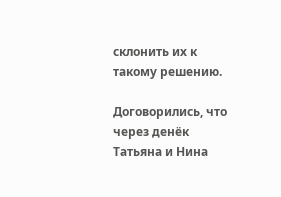склонить их к такому решению.

Договорились, что через денёк Татьяна и Нина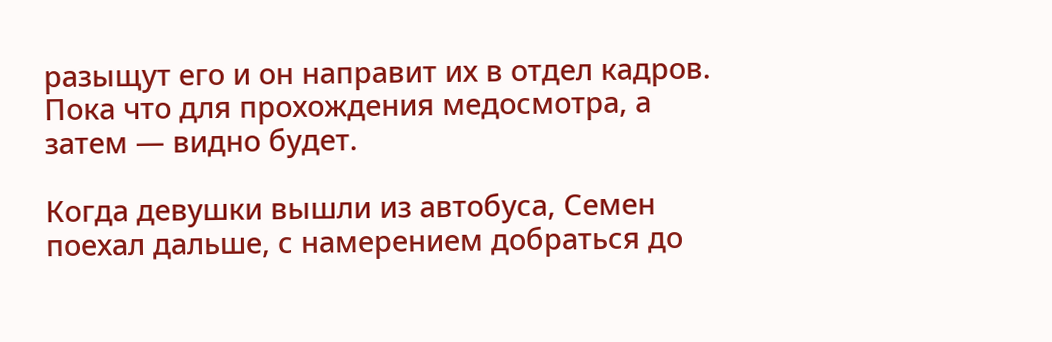разыщут его и он направит их в отдел кадров. Пока что для прохождения медосмотра, а затем — видно будет.

Когда девушки вышли из автобуса, Семен поехал дальше, с намерением добраться до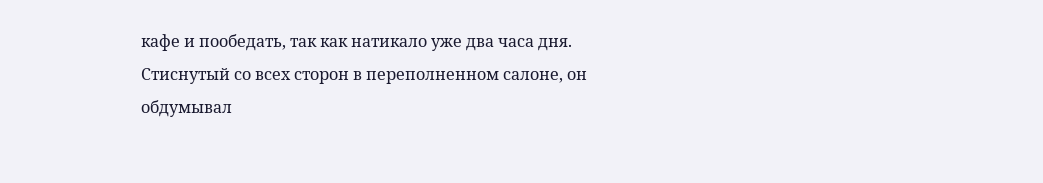кафе и пообедать, так как натикало уже два часа дня. Стиснутый со всех сторон в переполненном салоне, он обдумывал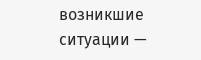возникшие ситуации —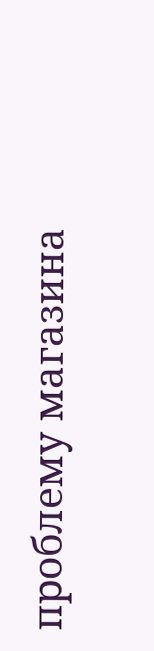проблему магазина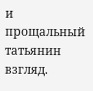и прощальный татьянин взгляд.